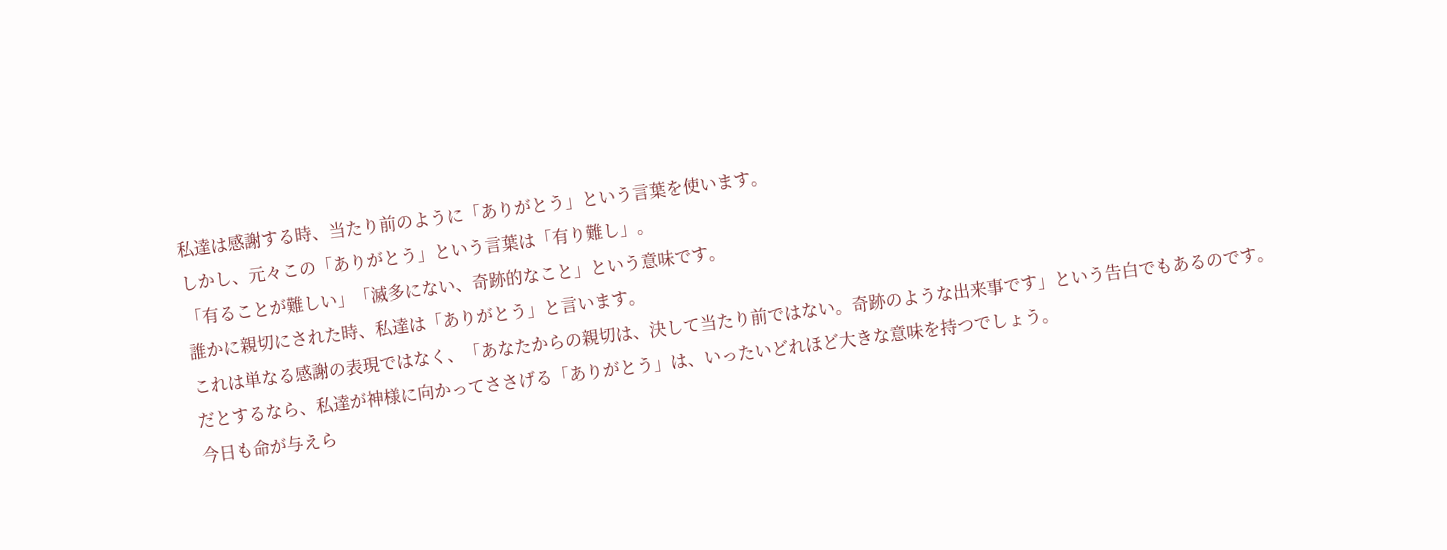私達は感謝する時、当たり前のように「ありがとう」という言葉を使います。
しかし、元々この「ありがとう」という言葉は「有り難し」。
「有ることが難しい」「滅多にない、奇跡的なこと」という意味です。
誰かに親切にされた時、私達は「ありがとう」と言います。
これは単なる感謝の表現ではなく、「あなたからの親切は、決して当たり前ではない。奇跡のような出来事です」という告白でもあるのです。
だとするなら、私達が神様に向かってささげる「ありがとう」は、いったいどれほど大きな意味を持つでしょう。
今日も命が与えら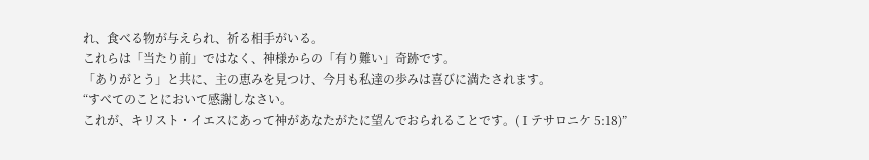れ、食べる物が与えられ、祈る相手がいる。
これらは「当たり前」ではなく、神様からの「有り難い」奇跡です。
「ありがとう」と共に、主の恵みを見つけ、今月も私達の歩みは喜びに満たされます。
“すべてのことにおいて感謝しなさい。
これが、キリスト・イエスにあって神があなたがたに望んでおられることです。(Ⅰテサロニケ 5:18)”